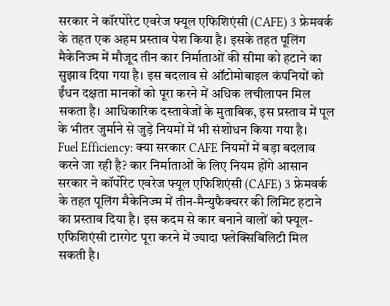सरकार ने कॉरपोरेट एवरेज फ्यूल एफिशिएंसी (CAFE) 3 फ्रेमवर्क के तहत एक अहम प्रस्ताव पेश किया है। इसके तहत पूलिंग मैकेनिज्म में मौजूद तीन कार निर्माताओं की सीमा को हटाने का सुझाव दिया गया है। इस बदलाव से ऑटोमोबाइल कंपनियों को ईंधन दक्षता मानकों को पूरा करने में अधिक लचीलापन मिल सकता है। आधिकारिक दस्तावेजों के मुताबिक, इस प्रस्ताव में पूल के भीतर जुर्माने से जुड़े नियमों में भी संशोधन किया गया है।
Fuel Efficiency: क्या सरकार CAFE नियमों में बड़ा बदलाव करने जा रही है? कार निर्माताओं के लिए नियम होंगे आसान
सरकार ने कॉर्पोरेट एवरेज फ्यूल एफिशिएंसी (CAFE) 3 फ्रेमवर्क के तहत पूलिंग मैकेनिज्म में तीन-मैन्युफैक्चरर की लिमिट हटाने का प्रस्ताव दिया है। इस कदम से कार बनाने वालों को फ्यूल-एफिशिएंसी टारगेट पूरा करने में ज्यादा फ्लेक्सिबिलिटी मिल सकती है।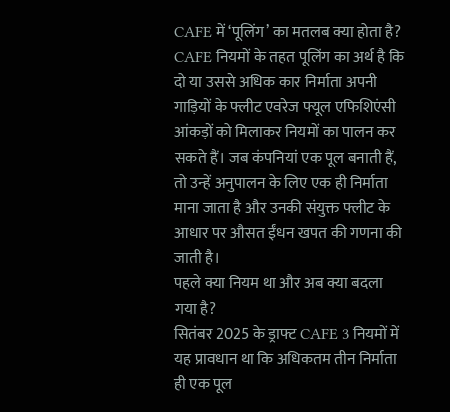CAFE में ‘पूलिंग’ का मतलब क्या होता है?
CAFE नियमों के तहत पूलिंग का अर्थ है कि दो या उससे अधिक कार निर्माता अपनी गाड़ियों के फ्लीट एवरेज फ्यूल एफिशिएंसी आंकड़ों को मिलाकर नियमों का पालन कर सकते हैं। जब कंपनियां एक पूल बनाती हैं, तो उन्हें अनुपालन के लिए एक ही निर्माता माना जाता है और उनकी संयुक्त फ्लीट के आधार पर औसत ईंधन खपत की गणना की जाती है।
पहले क्या नियम था और अब क्या बदला गया है?
सितंबर 2025 के ड्राफ्ट CAFE 3 नियमों में यह प्रावधान था कि अधिकतम तीन निर्माता ही एक पूल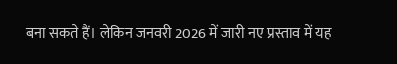बना सकते हैं। लेकिन जनवरी 2026 में जारी नए प्रस्ताव में यह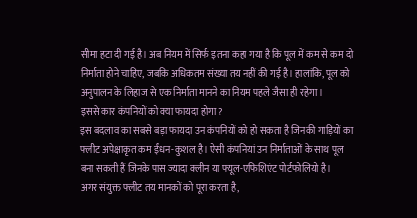सीमा हटा दी गई है। अब नियम में सिर्फ इतना कहा गया है कि पूल में कम से कम दो निर्माता होने चाहिए, जबकि अधिकतम संख्या तय नहीं की गई है। हालांकि, पूल को अनुपालन के लिहाज से एक निर्माता मानने का नियम पहले जैसा ही रहेगा।
इससे कार कंपनियों को क्या फायदा होगा?
इस बदलाव का सबसे बड़ा फायदा उन कंपनियों को हो सकता है जिनकी गाड़ियों का फ्लीट अपेक्षाकृत कम ईंधन-कुशल है। ऐसी कंपनियां उन निर्माताओं के साथ पूल बना सकती हैं जिनके पास ज्यादा क्लीन या फ्यूल-एफिशिएंट पोर्टफोलियो है।
अगर संयुक्त फ्लीट तय मानकों को पूरा करता है,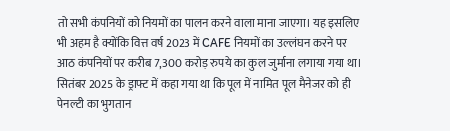तो सभी कंपनियों को नियमों का पालन करने वाला माना जाएगा। यह इसलिए भी अहम है क्योंकि वित्त वर्ष 2023 में CAFE नियमों का उल्लंघन करने पर आठ कंपनियों पर करीब 7,300 करोड़ रुपये का कुल जुर्माना लगाया गया था।
सितंबर 2025 के ड्राफ्ट में कहा गया था कि पूल में नामित पूल मैनेजर को ही पेनल्टी का भुगतान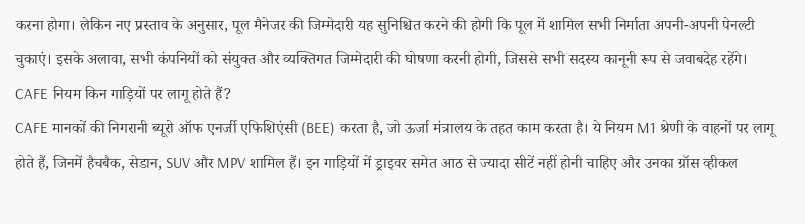करना होगा। लेकिन नए प्रस्ताव के अनुसार, पूल मैनेजर की जिम्मेदारी यह सुनिश्चित करने की होगी कि पूल में शामिल सभी निर्माता अपनी-अपनी पेनल्टी चुकाएं। इसके अलावा, सभी कंपनियों को संयुक्त और व्यक्तिगत जिम्मेदारी की घोषणा करनी होगी, जिससे सभी सदस्य कानूनी रूप से जवाबदेह रहेंगे।
CAFE नियम किन गाड़ियों पर लागू होते हैं?
CAFE मानकों की निगरानी ब्यूरो ऑफ एनर्जी एफिशिएंसी (BEE) करता है, जो ऊर्जा मंत्रालय के तहत काम करता है। ये नियम M1 श्रेणी के वाहनों पर लागू होते हैं, जिनमें हैचबैक, सेडान, SUV और MPV शामिल हैं। इन गाड़ियों में ड्राइवर समेत आठ से ज्यादा सीटें नहीं होनी चाहिए और उनका ग्रॉस व्हीकल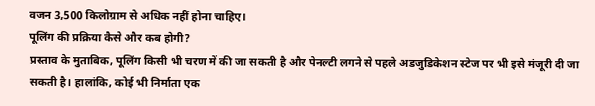वजन 3,500 किलोग्राम से अधिक नहीं होना चाहिए।
पूलिंग की प्रक्रिया कैसे और कब होगी?
प्रस्ताव के मुताबिक, पूलिंग किसी भी चरण में की जा सकती है और पेनल्टी लगने से पहले अडजुडिकेशन स्टेज पर भी इसे मंजूरी दी जा सकती है। हालांकि, कोई भी निर्माता एक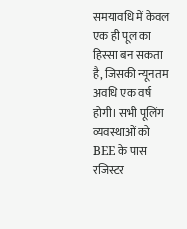समयावधि में केवल एक ही पूल का हिस्सा बन सकता है, जिसकी न्यूनतम अवधि एक वर्ष होगी। सभी पूलिंग व्यवस्थाओं को BEE के पास रजिस्टर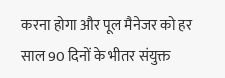करना होगा और पूल मैनेजर को हर साल 90 दिनों के भीतर संयुक्त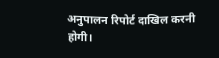अनुपालन रिपोर्ट दाखिल करनी होगी।